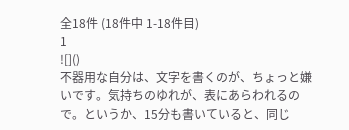全18件 (18件中 1-18件目)
1
![]()
不器用な自分は、文字を書くのが、ちょっと嫌いです。気持ちのゆれが、表にあらわれるので。というか、15分も書いていると、同じ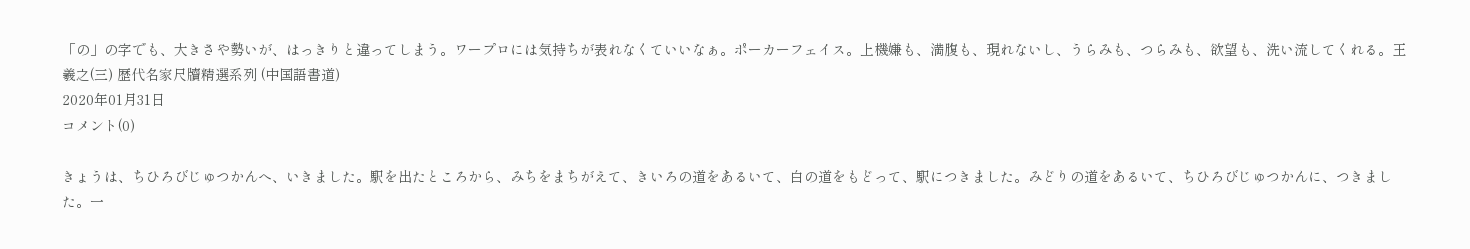「の」の字でも、大きさや勢いが、はっきりと違ってしまう。ワープロには気持ちが表れなくていいなぁ。ポーカーフェイス。上機嫌も、満腹も、現れないし、うらみも、つらみも、欲望も、洗い流してくれる。王羲之(三) 歴代名家尺牘精選系列 (中国語書道)
2020年01月31日
コメント(0)

きょうは、ちひろびじゅつかんへ、いきました。駅を出たところから、みちをまちがえて、きいろの道をあるいて、白の道をもどって、駅につきました。みどりの道をあるいて、ちひろびじゅつかんに、つきました。一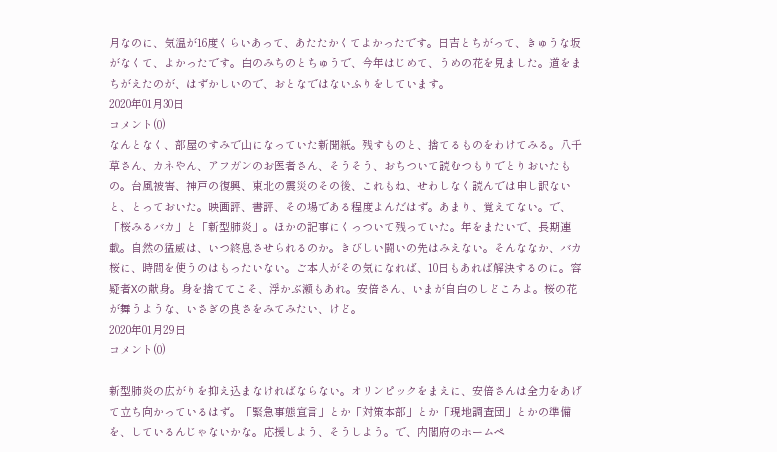月なのに、気温が16度くらいあって、あたたかくてよかったです。日吉とちがって、きゅうな坂がなくて、よかったです。白のみちのとちゅうで、今年はじめて、うめの花を見ました。道をまちがえたのが、はずかしいので、おとなではないふりをしています。
2020年01月30日
コメント(0)
なんとなく、部屋のすみで山になっていた新聞紙。残すものと、捨てるものをわけてみる。八千草さん、カネやん、アフガンのお医者さん、そうそう、おちついて読むつもりでとりおいたもの。台風被害、神戸の復興、東北の震災のその後、これもね、せわしなく読んでは申し訳ないと、とっておいた。映画評、書評、その場である程度よんだはず。あまり、覚えてない。で、「桜みるバカ」と「新型肺炎」。ほかの記事にくっついて残っていた。年をまたいで、長期連載。自然の猛威は、いつ終息させられるのか。きびしい闘いの先はみえない。そんななか、バカ桜に、時間を使うのはもったいない。ご本人がその気になれば、10日もあれば解決するのに。容疑者Xの献身。身を捨ててこそ、浮かぶ瀬もあれ。安倍さん、いまが自白のしどころよ。桜の花が舞うような、いさぎの良さをみてみたい、けど。
2020年01月29日
コメント(0)

新型肺炎の広がりを抑え込まなければならない。オリンピックをまえに、安倍さんは全力をあげて立ち向かっているはず。「緊急事態宣言」とか「対策本部」とか「現地調査団」とかの準備を、しているんじゃないかな。応援しよう、そうしよう。で、内閣府のホームペ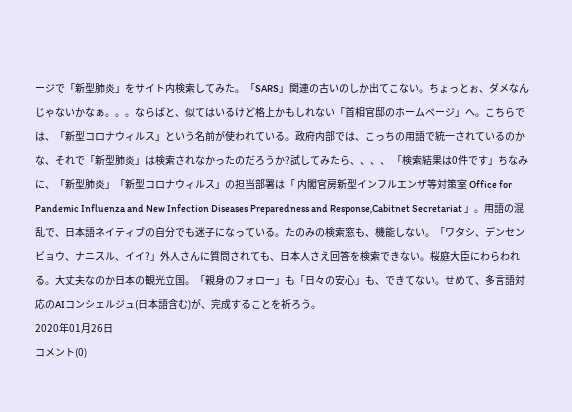ージで「新型肺炎」をサイト内検索してみた。「SARS」関連の古いのしか出てこない。ちょっとぉ、ダメなんじゃないかなぁ。。。ならばと、似てはいるけど格上かもしれない「首相官邸のホームページ」へ。こちらでは、「新型コロナウィルス」という名前が使われている。政府内部では、こっちの用語で統一されているのかな、それで「新型肺炎」は検索されなかったのだろうか?試してみたら、、、、 「検索結果は0件です」ちなみに、「新型肺炎」「新型コロナウィルス」の担当部署は「 内閣官房新型インフルエンザ等対策室 Office for Pandemic Influenza and New Infection Diseases Preparedness and Response,Cabitnet Secretariat 」。用語の混乱で、日本語ネイティブの自分でも迷子になっている。たのみの検索窓も、機能しない。「ワタシ、デンセンビョウ、ナニスル、イイ?」外人さんに質問されても、日本人さえ回答を検索できない。桜庭大臣にわらわれる。大丈夫なのか日本の観光立国。「親身のフォロー」も「日々の安心」も、できてない。せめて、多言語対応のAIコンシェルジュ(日本語含む)が、完成することを祈ろう。
2020年01月26日
コメント(0)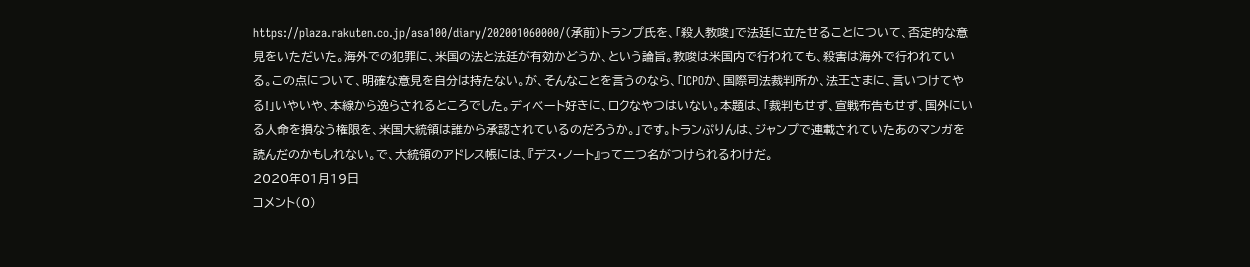https://plaza.rakuten.co.jp/asa100/diary/202001060000/(承前)トランプ氏を、「殺人教唆」で法廷に立たせることについて、否定的な意見をいただいた。海外での犯罪に、米国の法と法廷が有効かどうか、という論旨。教唆は米国内で行われても、殺害は海外で行われている。この点について、明確な意見を自分は持たない。が、そんなことを言うのなら、「ICPOか、国際司法裁判所か、法王さまに、言いつけてやる!」いやいや、本線から逸らされるところでした。ディベート好きに、ロクなやつはいない。本題は、「裁判もせず、宣戦布告もせず、国外にいる人命を損なう権限を、米国大統領は誰から承認されているのだろうか。」です。トランぷりんは、ジャンプで連載されていたあのマンガを読んだのかもしれない。で、大統領のアドレス帳には、『デス・ノート』って二つ名がつけられるわけだ。
2020年01月19日
コメント(0)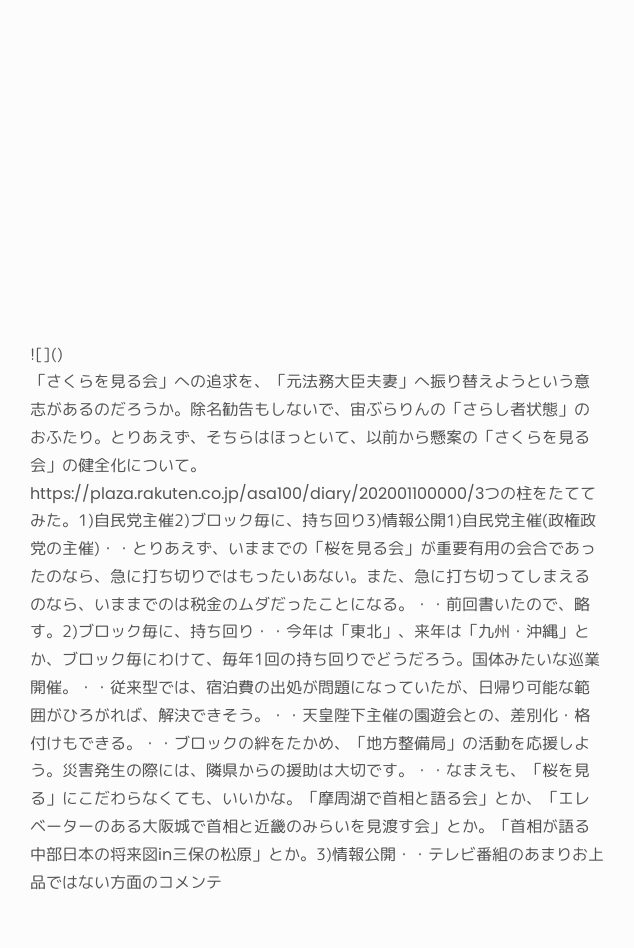![]()
「さくらを見る会」への追求を、「元法務大臣夫妻」へ振り替えようという意志があるのだろうか。除名勧告もしないで、宙ぶらりんの「さらし者状態」のおふたり。とりあえず、そちらはほっといて、以前から懸案の「さくらを見る会」の健全化について。https://plaza.rakuten.co.jp/asa100/diary/202001100000/3つの柱をたててみた。1)自民党主催2)ブロック毎に、持ち回り3)情報公開1)自民党主催(政権政党の主催)・・とりあえず、いままでの「桜を見る会」が重要有用の会合であったのなら、急に打ち切りではもったいあない。また、急に打ち切ってしまえるのなら、いままでのは税金のムダだったことになる。・・前回書いたので、略す。2)ブロック毎に、持ち回り・・今年は「東北」、来年は「九州・沖縄」とか、ブロック毎にわけて、毎年1回の持ち回りでどうだろう。国体みたいな巡業開催。・・従来型では、宿泊費の出処が問題になっていたが、日帰り可能な範囲がひろがれば、解決できそう。・・天皇陛下主催の園遊会との、差別化・格付けもできる。・・ブロックの絆をたかめ、「地方整備局」の活動を応援しよう。災害発生の際には、隣県からの援助は大切です。・・なまえも、「桜を見る」にこだわらなくても、いいかな。「摩周湖で首相と語る会」とか、「エレベーターのある大阪城で首相と近畿のみらいを見渡す会」とか。「首相が語る中部日本の将来図in三保の松原」とか。3)情報公開・・テレビ番組のあまりお上品ではない方面のコメンテ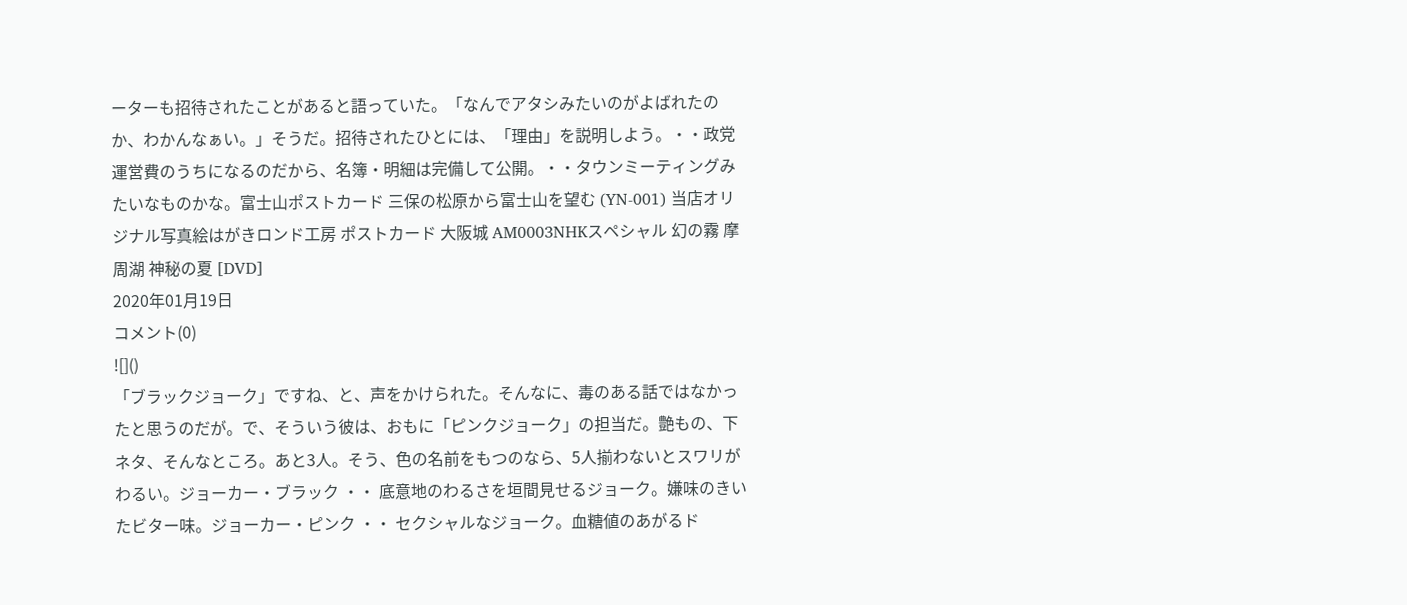ーターも招待されたことがあると語っていた。「なんでアタシみたいのがよばれたのか、わかんなぁい。」そうだ。招待されたひとには、「理由」を説明しよう。・・政党運営費のうちになるのだから、名簿・明細は完備して公開。・・タウンミーティングみたいなものかな。富士山ポストカード 三保の松原から富士山を望む (YN-001) 当店オリジナル写真絵はがきロンド工房 ポストカード 大阪城 AM0003NHKスペシャル 幻の霧 摩周湖 神秘の夏 [DVD]
2020年01月19日
コメント(0)
![]()
「ブラックジョーク」ですね、と、声をかけられた。そんなに、毒のある話ではなかったと思うのだが。で、そういう彼は、おもに「ピンクジョーク」の担当だ。艶もの、下ネタ、そんなところ。あと3人。そう、色の名前をもつのなら、5人揃わないとスワリがわるい。ジョーカー・ブラック ・・ 底意地のわるさを垣間見せるジョーク。嫌味のきいたビター味。ジョーカー・ピンク ・・ セクシャルなジョーク。血糖値のあがるド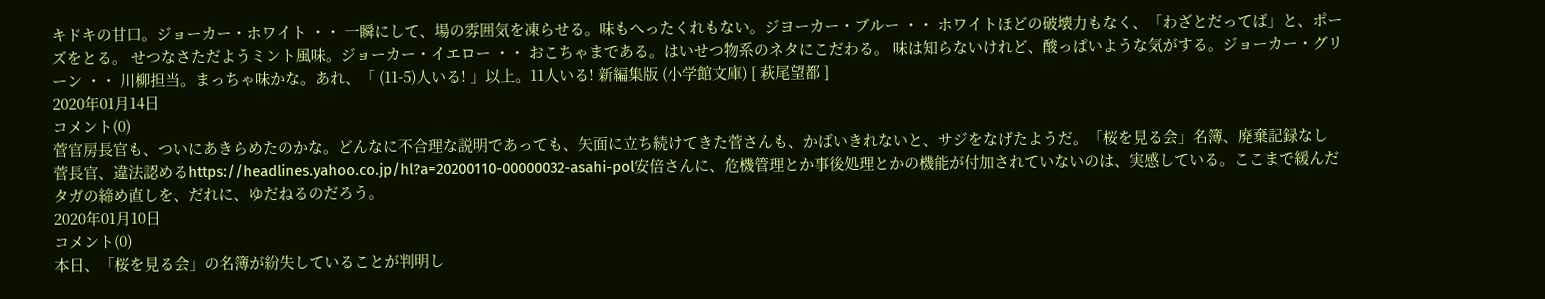キドキの甘口。ジョーカー・ホワイト ・・ 一瞬にして、場の雰囲気を凍らせる。味もへったくれもない。ジヨーカー・ブルー ・・ ホワイトほどの破壊力もなく、「わざとだってば」と、ポーズをとる。 せつなさただようミント風味。ジョーカー・イエロー ・・ おこちゃまである。はいせつ物系のネタにこだわる。 味は知らないけれど、酸っぱいような気がする。ジョーカー・グリーン ・・ 川柳担当。まっちゃ味かな。あれ、「 (11-5)人いる! 」以上。11人いる! 新編集版 (小学館文庫) [ 萩尾望都 ]
2020年01月14日
コメント(0)
菅官房長官も、ついにあきらめたのかな。どんなに不合理な説明であっても、矢面に立ち続けてきた菅さんも、かばいきれないと、サジをなげたようだ。「桜を見る会」名簿、廃棄記録なし 菅長官、違法認めるhttps://headlines.yahoo.co.jp/hl?a=20200110-00000032-asahi-pol安倍さんに、危機管理とか事後処理とかの機能が付加されていないのは、実感している。ここまで緩んだタガの締め直しを、だれに、ゆだねるのだろう。
2020年01月10日
コメント(0)
本日、「桜を見る会」の名簿が紛失していることが判明し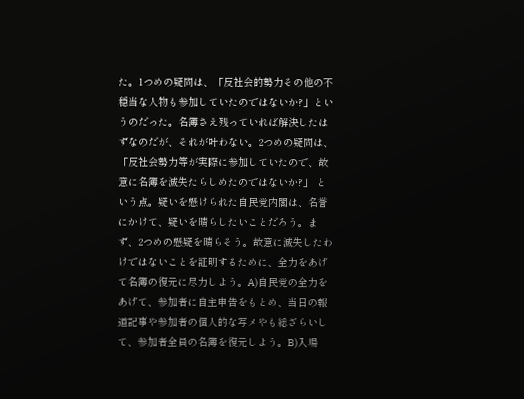た。1つめの疑問は、「反社会的勢力その他の不穏当な人物も参加していたのではないか?」というのだった。名簿さえ残っていれば解決したはずなのだが、それが叶わない。2つめの疑問は、「反社会勢力等が実際に参加していたので、故意に名簿を滅失たらしめたのではないか?」 という点。疑いを懸けられた自民党内閣は、名誉にかけて、疑いを晴らしたいことだろう。まず、2つめの懸疑を晴らそう。故意に滅失したわけではないことを証明するために、全力をあげて名簿の復元に尽力しよう。A)自民党の全力をあげて、参加者に自主申告をもとめ、当日の報道記事や参加者の個人的な写メやも総ざらいして、参加者全員の名簿を復元しよう。B)入場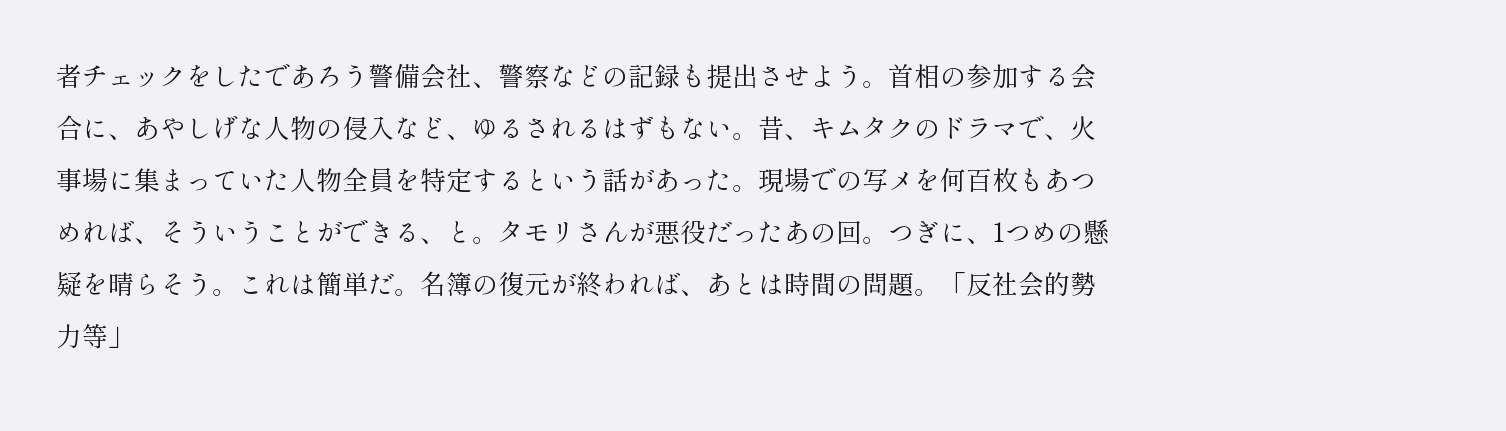者チェックをしたであろう警備会社、警察などの記録も提出させよう。首相の参加する会合に、あやしげな人物の侵入など、ゆるされるはずもない。昔、キムタクのドラマで、火事場に集まっていた人物全員を特定するという話があった。現場での写メを何百枚もあつめれば、そういうことができる、と。タモリさんが悪役だったあの回。つぎに、1つめの懸疑を晴らそう。これは簡単だ。名簿の復元が終われば、あとは時間の問題。「反社会的勢力等」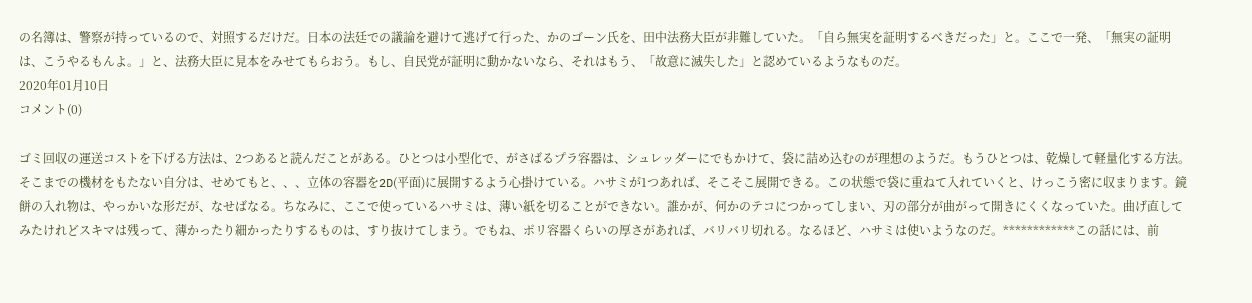の名簿は、警察が持っているので、対照するだけだ。日本の法廷での議論を避けて逃げて行った、かのゴーン氏を、田中法務大臣が非難していた。「自ら無実を証明するべきだった」と。ここで一発、「無実の証明は、こうやるもんよ。」と、法務大臣に見本をみせてもらおう。もし、自民党が証明に動かないなら、それはもう、「故意に滅失した」と認めているようなものだ。
2020年01月10日
コメント(0)

ゴミ回収の運送コストを下げる方法は、2つあると読んだことがある。ひとつは小型化で、がさばるプラ容器は、シュレッダーにでもかけて、袋に詰め込むのが理想のようだ。もうひとつは、乾燥して軽量化する方法。そこまでの機材をもたない自分は、せめてもと、、、立体の容器を2D(平面)に展開するよう心掛けている。ハサミが1つあれば、そこそこ展開できる。この状態で袋に重ねて入れていくと、けっこう密に収まります。鏡餅の入れ物は、やっかいな形だが、なせばなる。ちなみに、ここで使っているハサミは、薄い紙を切ることができない。誰かが、何かのテコにつかってしまい、刃の部分が曲がって開きにくくなっていた。曲げ直してみたけれどスキマは残って、薄かったり細かったりするものは、すり抜けてしまう。でもね、ポリ容器くらいの厚さがあれば、バリバリ切れる。なるほど、ハサミは使いようなのだ。************この話には、前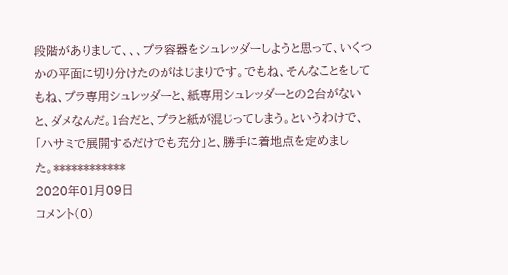段階がありまして、、、プラ容器をシュレッダーしようと思って、いくつかの平面に切り分けたのがはじまりです。でもね、そんなことをしてもね、プラ専用シュレッダーと、紙専用シュレッダーとの2台がないと、ダメなんだ。1台だと、プラと紙が混じってしまう。というわけで、「ハサミで展開するだけでも充分」と、勝手に着地点を定めました。************
2020年01月09日
コメント(0)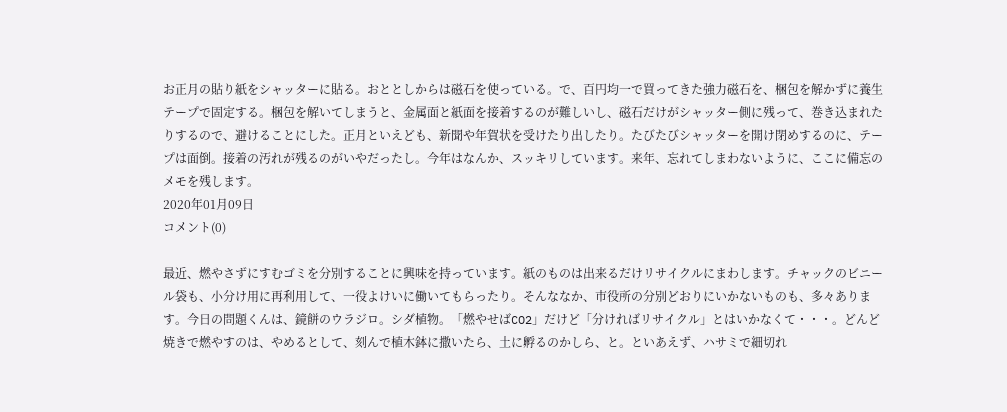お正月の貼り紙をシャッターに貼る。おととしからは磁石を使っている。で、百円均一で買ってきた強力磁石を、梱包を解かずに養生テープで固定する。梱包を解いてしまうと、金属面と紙面を接着するのが難しいし、磁石だけがシャッター側に残って、巻き込まれたりするので、避けることにした。正月といえども、新聞や年賀状を受けたり出したり。たびたびシャッターを開け閉めするのに、テープは面倒。接着の汚れが残るのがいやだったし。今年はなんか、スッキリしています。来年、忘れてしまわないように、ここに備忘のメモを残します。
2020年01月09日
コメント(0)

最近、燃やさずにすむゴミを分別することに興味を持っています。紙のものは出来るだけリサイクルにまわします。チャックのビニール袋も、小分け用に再利用して、一役よけいに働いてもらったり。そんななか、市役所の分別どおりにいかないものも、多々あります。今日の問題くんは、鏡餅のウラジロ。シダ植物。「燃やせばCO2」だけど「分ければリサイクル」とはいかなくて・・・。どんど焼きで燃やすのは、やめるとして、刻んで植木鉢に撒いたら、土に孵るのかしら、と。といあえず、ハサミで細切れ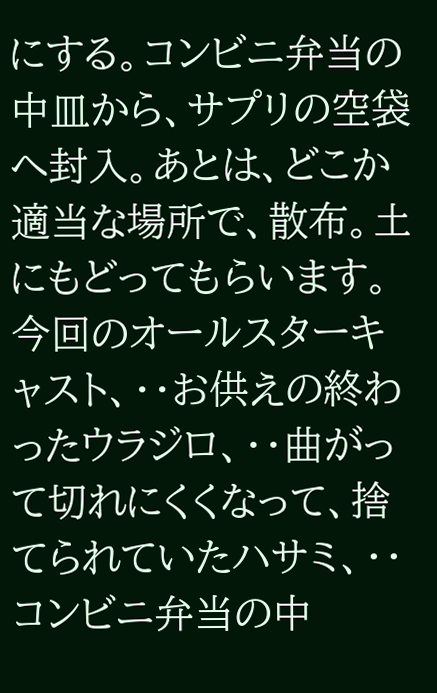にする。コンビニ弁当の中皿から、サプリの空袋へ封入。あとは、どこか適当な場所で、散布。土にもどってもらいます。今回のオールスターキャスト、・・お供えの終わったウラジロ、・・曲がって切れにくくなって、捨てられていたハサミ、・・コンビニ弁当の中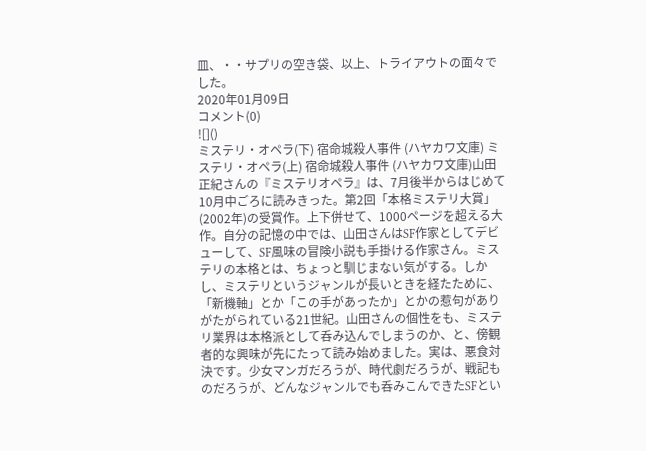皿、・・サプリの空き袋、以上、トライアウトの面々でした。
2020年01月09日
コメント(0)
![]()
ミステリ・オペラ(下) 宿命城殺人事件 (ハヤカワ文庫) ミステリ・オペラ(上) 宿命城殺人事件 (ハヤカワ文庫)山田正紀さんの『ミステリオペラ』は、7月後半からはじめて10月中ごろに読みきった。第2回「本格ミステリ大賞」(2002年)の受賞作。上下併せて、1000ページを超える大作。自分の記憶の中では、山田さんはSF作家としてデビューして、SF風味の冒険小説も手掛ける作家さん。ミステリの本格とは、ちょっと馴じまない気がする。しかし、ミステリというジャンルが長いときを経たために、「新機軸」とか「この手があったか」とかの惹句がありがたがられている21世紀。山田さんの個性をも、ミステリ業界は本格派として呑み込んでしまうのか、と、傍観者的な興味が先にたって読み始めました。実は、悪食対決です。少女マンガだろうが、時代劇だろうが、戦記ものだろうが、どんなジャンルでも呑みこんできたSFとい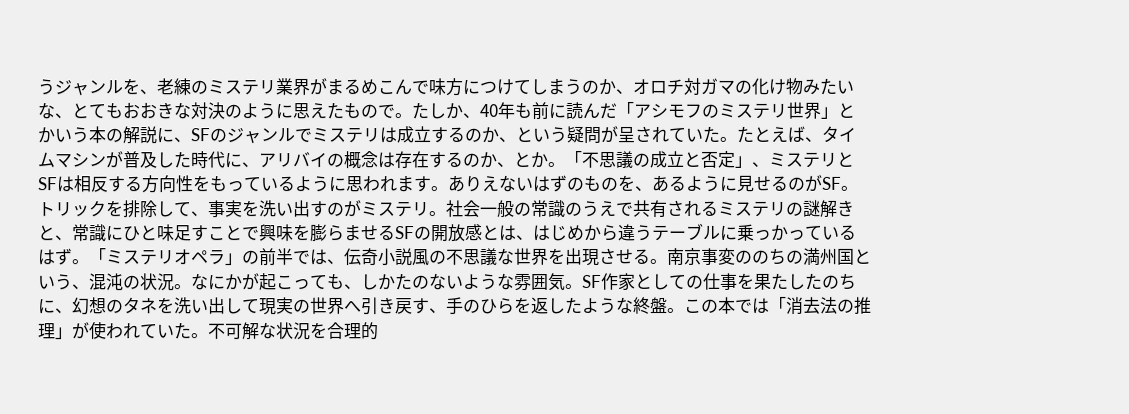うジャンルを、老練のミステリ業界がまるめこんで味方につけてしまうのか、オロチ対ガマの化け物みたいな、とてもおおきな対決のように思えたもので。たしか、40年も前に読んだ「アシモフのミステリ世界」とかいう本の解説に、SFのジャンルでミステリは成立するのか、という疑問が呈されていた。たとえば、タイムマシンが普及した時代に、アリバイの概念は存在するのか、とか。「不思議の成立と否定」、ミステリとSFは相反する方向性をもっているように思われます。ありえないはずのものを、あるように見せるのがSF。トリックを排除して、事実を洗い出すのがミステリ。社会一般の常識のうえで共有されるミステリの謎解きと、常識にひと味足すことで興味を膨らませるSFの開放感とは、はじめから違うテーブルに乗っかっているはず。「ミステリオペラ」の前半では、伝奇小説風の不思議な世界を出現させる。南京事変ののちの満州国という、混沌の状況。なにかが起こっても、しかたのないような雰囲気。SF作家としての仕事を果たしたのちに、幻想のタネを洗い出して現実の世界へ引き戻す、手のひらを返したような終盤。この本では「消去法の推理」が使われていた。不可解な状況を合理的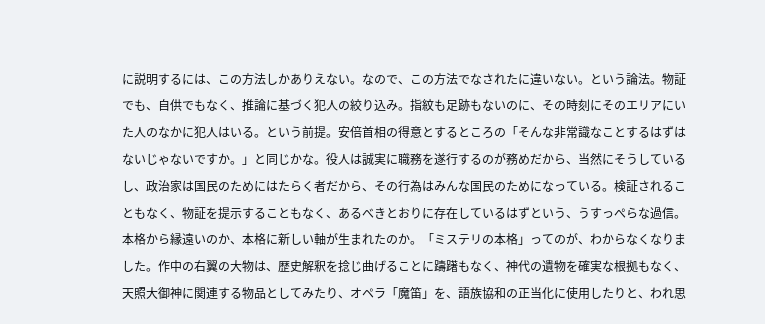に説明するには、この方法しかありえない。なので、この方法でなされたに違いない。という論法。物証でも、自供でもなく、推論に基づく犯人の絞り込み。指紋も足跡もないのに、その時刻にそのエリアにいた人のなかに犯人はいる。という前提。安倍首相の得意とするところの「そんな非常識なことするはずはないじゃないですか。」と同じかな。役人は誠実に職務を遂行するのが務めだから、当然にそうしているし、政治家は国民のためにはたらく者だから、その行為はみんな国民のためになっている。検証されることもなく、物証を提示することもなく、あるべきとおりに存在しているはずという、うすっぺらな過信。本格から縁遠いのか、本格に新しい軸が生まれたのか。「ミステリの本格」ってのが、わからなくなりました。作中の右翼の大物は、歴史解釈を捻じ曲げることに躊躇もなく、神代の遺物を確実な根拠もなく、天照大御神に関連する物品としてみたり、オペラ「魔笛」を、語族協和の正当化に使用したりと、われ思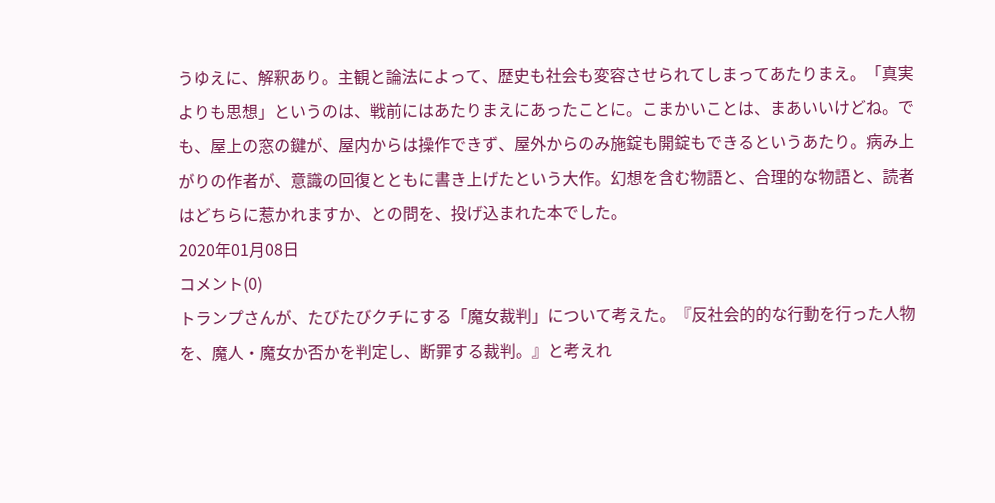うゆえに、解釈あり。主観と論法によって、歴史も社会も変容させられてしまってあたりまえ。「真実よりも思想」というのは、戦前にはあたりまえにあったことに。こまかいことは、まあいいけどね。でも、屋上の窓の鍵が、屋内からは操作できず、屋外からのみ施錠も開錠もできるというあたり。病み上がりの作者が、意識の回復とともに書き上げたという大作。幻想を含む物語と、合理的な物語と、読者はどちらに惹かれますか、との問を、投げ込まれた本でした。
2020年01月08日
コメント(0)
トランプさんが、たびたびクチにする「魔女裁判」について考えた。『反社会的的な行動を行った人物を、魔人・魔女か否かを判定し、断罪する裁判。』と考えれ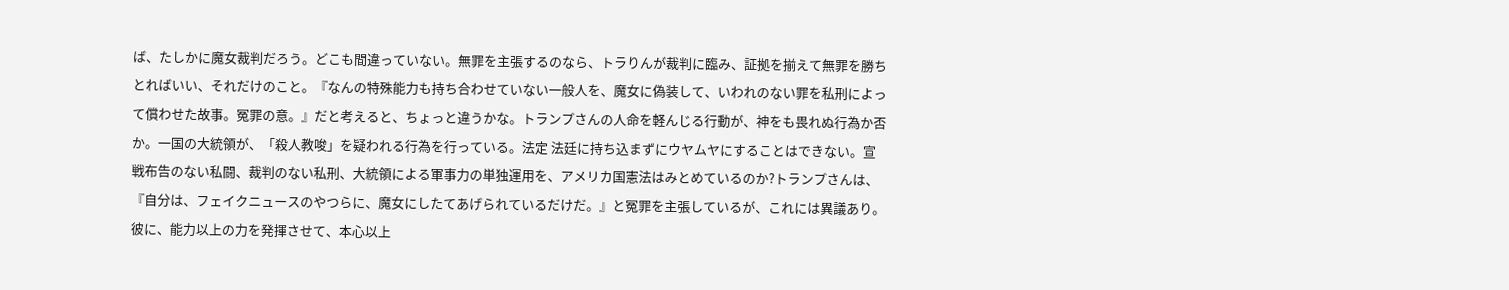ば、たしかに魔女裁判だろう。どこも間違っていない。無罪を主張するのなら、トラりんが裁判に臨み、証拠を揃えて無罪を勝ちとればいい、それだけのこと。『なんの特殊能力も持ち合わせていない一般人を、魔女に偽装して、いわれのない罪を私刑によって償わせた故事。冤罪の意。』だと考えると、ちょっと違うかな。トランプさんの人命を軽んじる行動が、神をも畏れぬ行為か否か。一国の大統領が、「殺人教唆」を疑われる行為を行っている。法定 法廷に持ち込まずにウヤムヤにすることはできない。宣戦布告のない私闘、裁判のない私刑、大統領による軍事力の単独運用を、アメリカ国憲法はみとめているのか?トランプさんは、『自分は、フェイクニュースのやつらに、魔女にしたてあげられているだけだ。』と冤罪を主張しているが、これには異議あり。彼に、能力以上の力を発揮させて、本心以上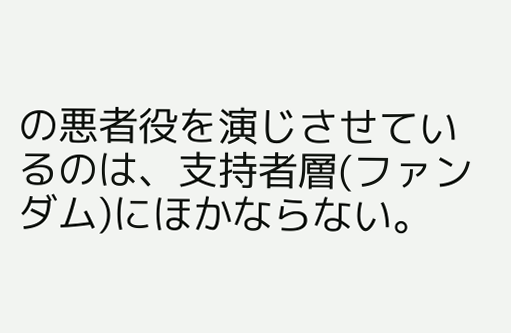の悪者役を演じさせているのは、支持者層(ファンダム)にほかならない。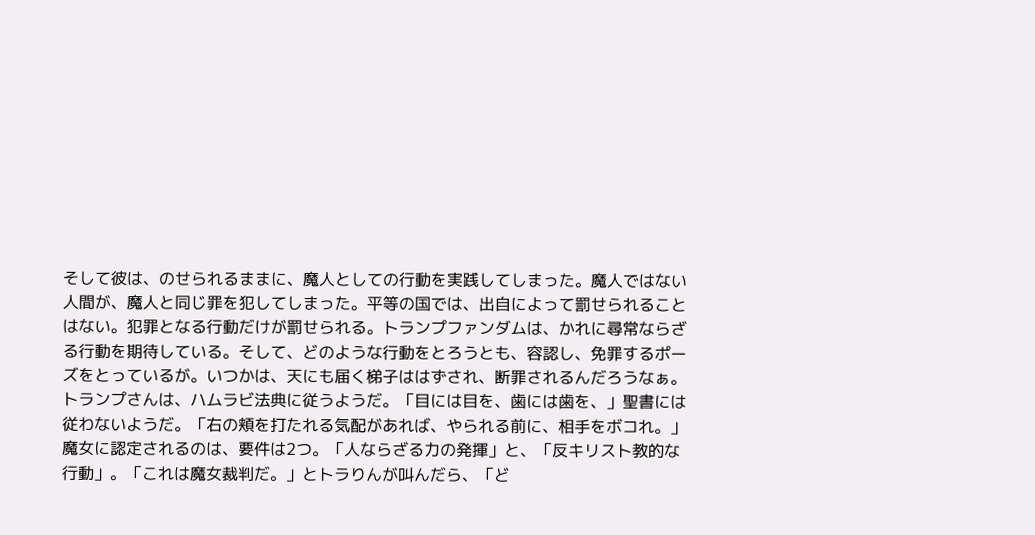そして彼は、のせられるままに、魔人としての行動を実践してしまった。魔人ではない人間が、魔人と同じ罪を犯してしまった。平等の国では、出自によって罰せられることはない。犯罪となる行動だけが罰せられる。トランプファンダムは、かれに尋常ならざる行動を期待している。そして、どのような行動をとろうとも、容認し、免罪するポーズをとっているが。いつかは、天にも届く梯子ははずされ、断罪されるんだろうなぁ。トランプさんは、ハムラビ法典に従うようだ。「目には目を、歯には歯を、」聖書には従わないようだ。「右の頬を打たれる気配があれば、やられる前に、相手をボコれ。」魔女に認定されるのは、要件は2つ。「人ならざる力の発揮」と、「反キリスト教的な行動」。「これは魔女裁判だ。」とトラりんが叫んだら、「ど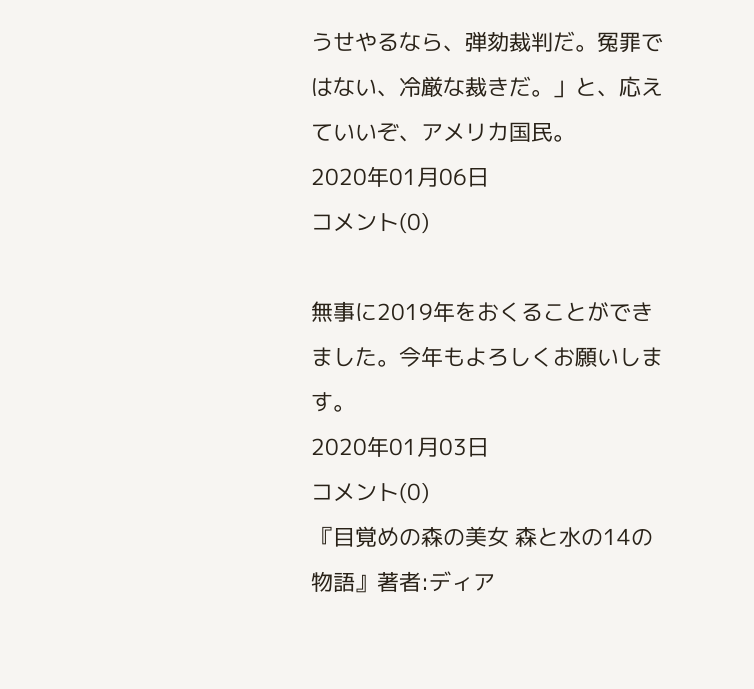うせやるなら、弾劾裁判だ。冤罪ではない、冷厳な裁きだ。」と、応えていいぞ、アメリカ国民。
2020年01月06日
コメント(0)

無事に2019年をおくることができました。今年もよろしくお願いします。
2020年01月03日
コメント(0)
『目覚めの森の美女 森と水の14の物語』著者:ディア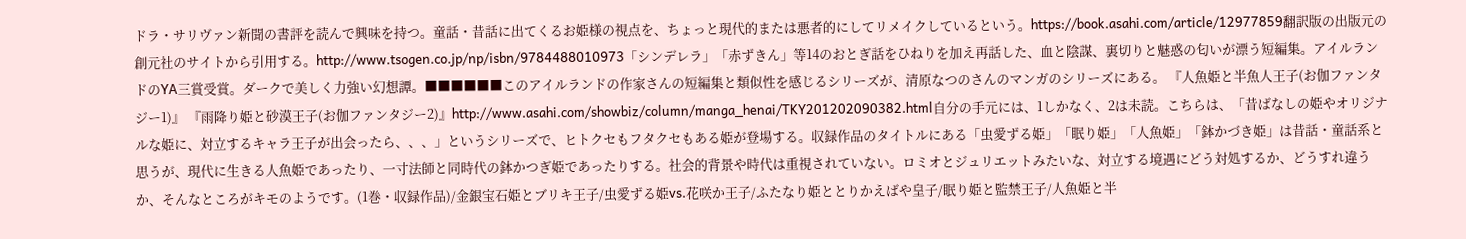ドラ・サリヴァン新聞の書評を読んで興味を持つ。童話・昔話に出てくるお姫様の視点を、ちょっと現代的または悪者的にしてリメイクしているという。https://book.asahi.com/article/12977859翻訳版の出版元の創元社のサイトから引用する。http://www.tsogen.co.jp/np/isbn/9784488010973「シンデレラ」「赤ずきん」等14のおとぎ話をひねりを加え再話した、血と陰謀、裏切りと魅惑の匂いが漂う短編集。アイルランドのYA三賞受賞。ダークで美しく力強い幻想譚。■■■■■■このアイルランドの作家さんの短編集と類似性を感じるシリーズが、清原なつのさんのマンガのシリーズにある。 『人魚姫と半魚人王子(お伽ファンタジー1)』 『雨降り姫と砂漠王子(お伽ファンタジー2)』http://www.asahi.com/showbiz/column/manga_henai/TKY201202090382.html自分の手元には、1しかなく、2は未読。こちらは、「昔ばなしの姫やオリジナルな姫に、対立するキャラ王子が出会ったら、、、」というシリーズで、ヒトクセもフタクセもある姫が登場する。収録作品のタイトルにある「虫愛ずる姫」「眠り姫」「人魚姫」「鉢かづき姫」は昔話・童話系と思うが、現代に生きる人魚姫であったり、一寸法師と同時代の鉢かつぎ姫であったりする。社会的背景や時代は重視されていない。ロミオとジュリエットみたいな、対立する境遇にどう対処するか、どうすれ違うか、そんなところがキモのようです。(1巻・収録作品)/金銀宝石姫とブリキ王子/虫愛ずる姫vs.花咲か王子/ふたなり姫ととりかえばや皇子/眠り姫と監禁王子/人魚姫と半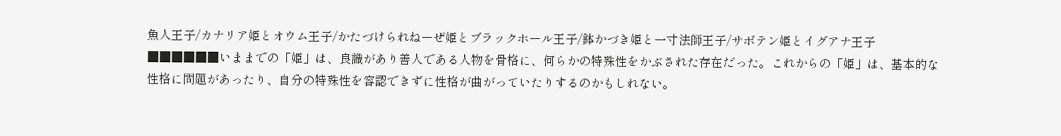魚人王子/カナリア姫とオウム王子/かたづけられねーぜ姫とブラックホール王子/鉢かづき姫と一寸法師王子/サボテン姫とイグアナ王子 ■■■■■■いままでの「姫」は、良識があり善人である人物を骨格に、何らかの特殊性をかぶされた存在だった。これからの「姫」は、基本的な性格に問題があったり、自分の特殊性を容認できずに性格が曲がっていたりするのかもしれない。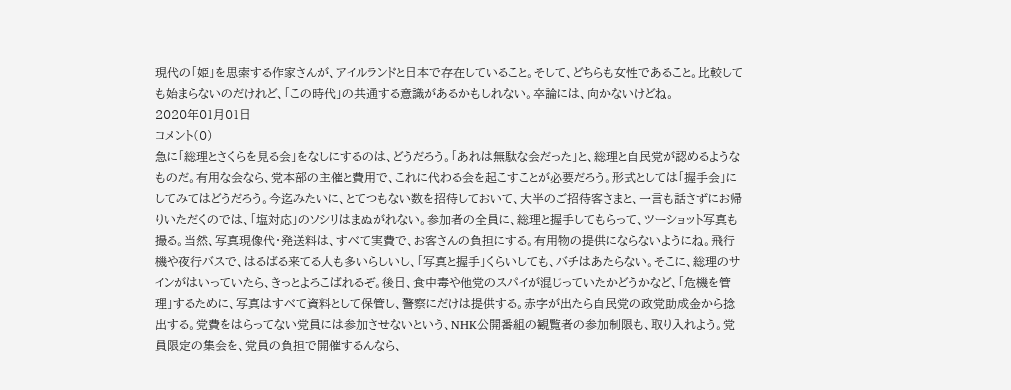現代の「姫」を思索する作家さんが、アイルランドと日本で存在していること。そして、どちらも女性であること。比較しても始まらないのだけれど、「この時代」の共通する意識があるかもしれない。卒論には、向かないけどね。
2020年01月01日
コメント(0)
急に「総理とさくらを見る会」をなしにするのは、どうだろう。「あれは無駄な会だった」と、総理と自民党が認めるようなものだ。有用な会なら、党本部の主催と費用で、これに代わる会を起こすことが必要だろう。形式としては「握手会」にしてみてはどうだろう。今迄みたいに、とてつもない数を招待しておいて、大半のご招待客さまと、一言も話さずにお帰りいただくのでは、「塩対応」のソシリはまぬがれない。参加者の全員に、総理と握手してもらって、ツーショット写真も撮る。当然、写真現像代・発送料は、すべて実費で、お客さんの負担にする。有用物の提供にならないようにね。飛行機や夜行バスで、はるばる来てる人も多いらしいし、「写真と握手」くらいしても、バチはあたらない。そこに、総理のサインがはいっていたら、きっとよろこばれるぞ。後日、食中毒や他党のスパイが混じっていたかどうかなど、「危機を管理」するために、写真はすべて資料として保管し、警察にだけは提供する。赤字が出たら自民党の政党助成金から捻出する。党費をはらってない党員には参加させないという、NHK公開番組の観覧者の参加制限も、取り入れよう。党員限定の集会を、党員の負担で開催するんなら、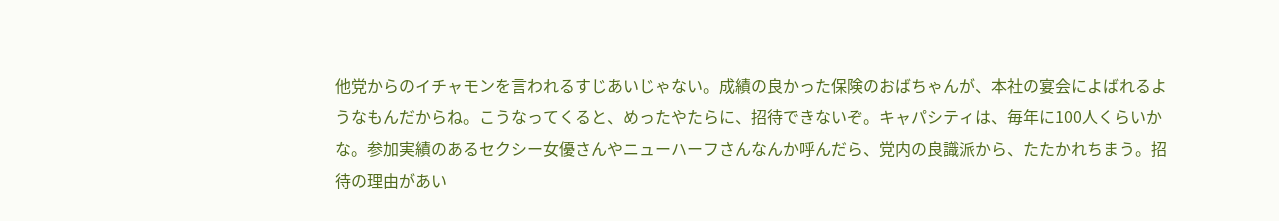他党からのイチャモンを言われるすじあいじゃない。成績の良かった保険のおばちゃんが、本社の宴会によばれるようなもんだからね。こうなってくると、めったやたらに、招待できないぞ。キャパシティは、毎年に100人くらいかな。参加実績のあるセクシー女優さんやニューハーフさんなんか呼んだら、党内の良識派から、たたかれちまう。招待の理由があい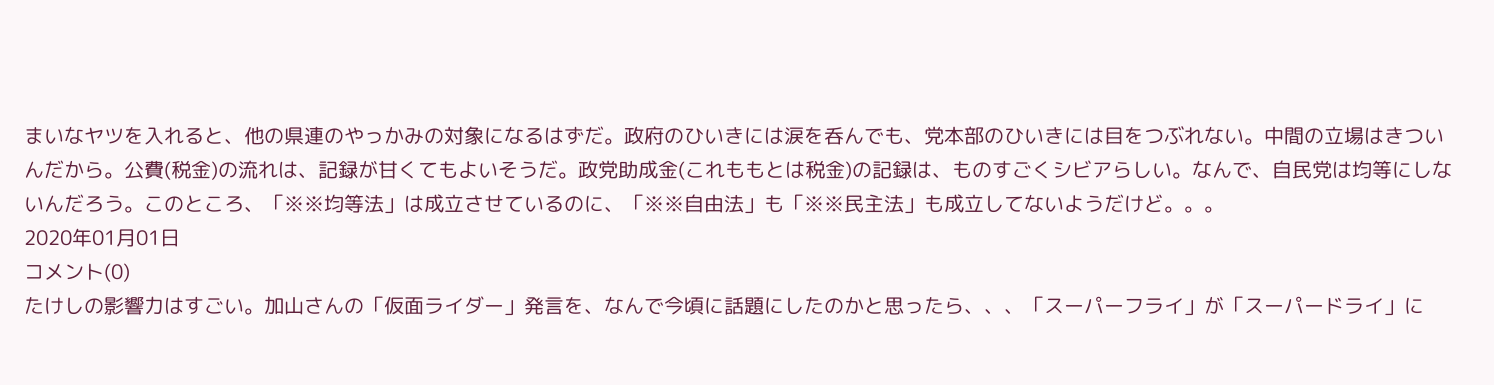まいなヤツを入れると、他の県連のやっかみの対象になるはずだ。政府のひいきには涙を呑んでも、党本部のひいきには目をつぶれない。中間の立場はきついんだから。公費(税金)の流れは、記録が甘くてもよいそうだ。政党助成金(これももとは税金)の記録は、ものすごくシビアらしい。なんで、自民党は均等にしないんだろう。このところ、「※※均等法」は成立させているのに、「※※自由法」も「※※民主法」も成立してないようだけど。。。
2020年01月01日
コメント(0)
たけしの影響力はすごい。加山さんの「仮面ライダー」発言を、なんで今頃に話題にしたのかと思ったら、、、「スーパーフライ」が「スーパードライ」に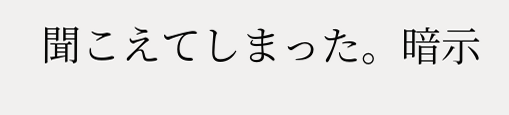聞こえてしまった。暗示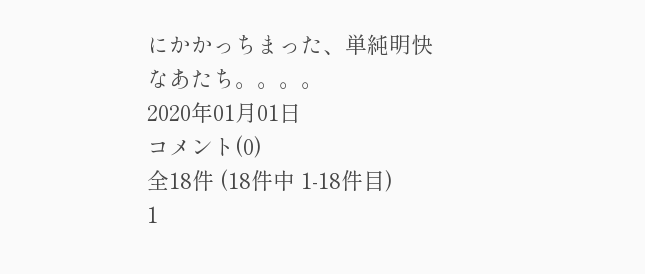にかかっちまった、単純明快なあたち。。。。
2020年01月01日
コメント(0)
全18件 (18件中 1-18件目)
1